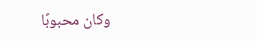وكان محبوبًا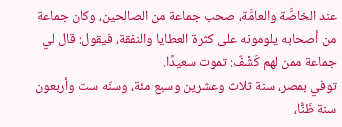عند الخاصَّة والعامَّة، صحب جماعة من الصالحين، وكان جماعة من أصحابه يلومونه على كثرة العطايا والنفقة، فيقول: قال لي جماعة ممن لهم كَشْفٌ: تموت سعيدًا.
توفي بمصر، سنة ثلاث وعشرين وسبع مئة، وسنّه ست وأربعون سنة ظَنًّا،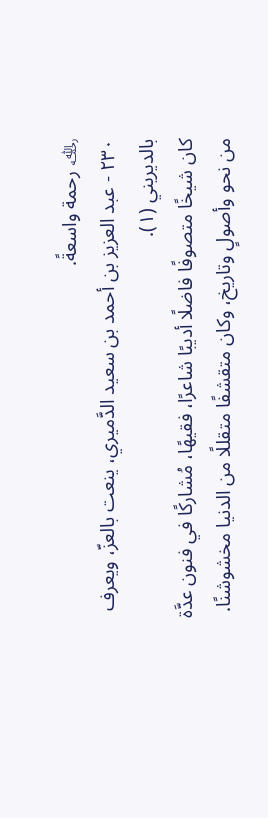﵀ رحمة واسعةً.
٢٣٠ - عبد العزيز بن أحمد بن سعيد الدَّميري، ينعت بالعزّ، ويعرف بالديريني (١).
كان شيخًا متصوفًا فاضلًا أديبًا شاعرًا، فقيهًا، مُشاركًا في فنون عدَّة من نحو وأصولٍ وتاريخ، وكان متقشفًا متقللًا من الدنيا مخشوشنًا.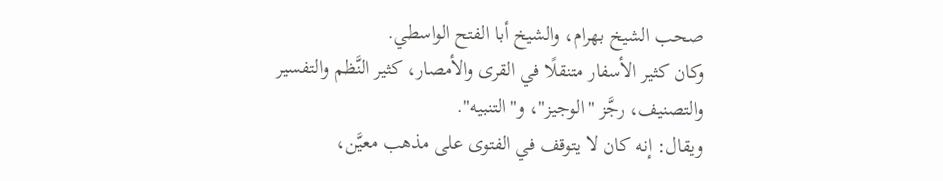صحب الشيخ بهرام، والشيخ أبا الفتح الواسطي.
وكان كثير الأسفار متنقلًا في القرى والأمصار، كثير النَّظم والتفسير والتصنيف، رجَّز "الوجيز"، و"التنبيه".
ويقال: إنه كان لا يتوقف في الفتوى على مذهب معيَّن،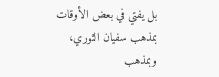بل يفتي في بعض الأوقات بمذهب سفيان الثوري، وبمذهب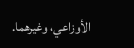الأوزاعي، وغيرهما.